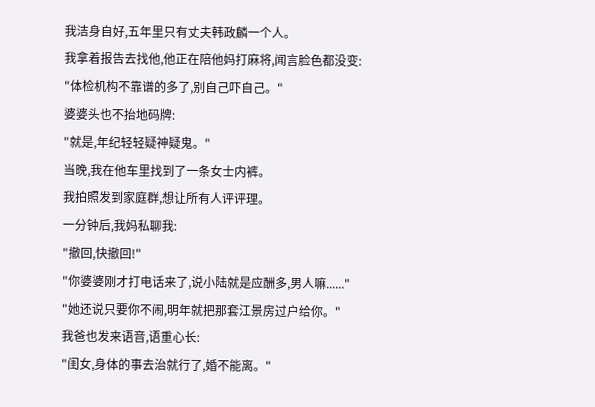我洁身自好,五年里只有丈夫韩政麟一个人。
我拿着报告去找他,他正在陪他妈打麻将,闻言脸色都没变:
"体检机构不靠谱的多了,别自己吓自己。"
婆婆头也不抬地码牌:
"就是,年纪轻轻疑神疑鬼。"
当晚,我在他车里找到了一条女士内裤。
我拍照发到家庭群,想让所有人评评理。
一分钟后,我妈私聊我:
"撤回,快撤回!"
"你婆婆刚才打电话来了,说小陆就是应酬多,男人嘛......"
"她还说只要你不闹,明年就把那套江景房过户给你。"
我爸也发来语音,语重心长:
"闺女,身体的事去治就行了,婚不能离。"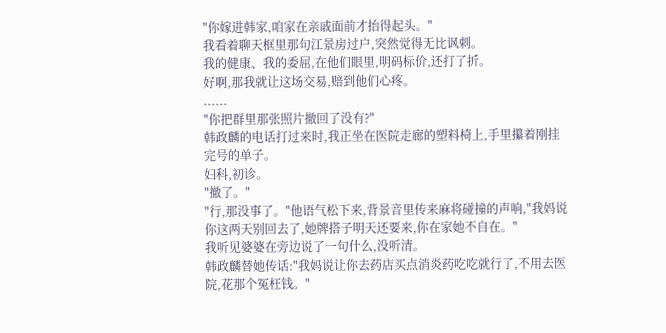"你嫁进韩家,咱家在亲戚面前才抬得起头。"
我看着聊天框里那句江景房过户,突然觉得无比讽刺。
我的健康、我的委屈,在他们眼里,明码标价,还打了折。
好啊,那我就让这场交易,赔到他们心疼。
......
"你把群里那张照片撤回了没有?"
韩政麟的电话打过来时,我正坐在医院走廊的塑料椅上,手里攥着刚挂完号的单子。
妇科,初诊。
"撤了。"
"行,那没事了。"他语气松下来,背景音里传来麻将碰撞的声响,"我妈说你这两天别回去了,她牌搭子明天还要来,你在家她不自在。"
我听见婆婆在旁边说了一句什么,没听清。
韩政麟替她传话:"我妈说让你去药店买点消炎药吃吃就行了,不用去医院,花那个冤枉钱。"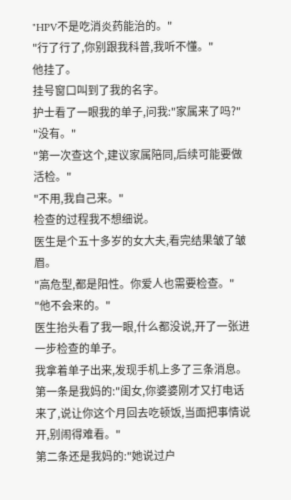"HPV不是吃消炎药能治的。"
"行了行了,你别跟我科普,我听不懂。"
他挂了。
挂号窗口叫到了我的名字。
护士看了一眼我的单子,问我:"家属来了吗?"
"没有。"
"第一次查这个,建议家属陪同,后续可能要做活检。"
"不用,我自己来。"
检查的过程我不想细说。
医生是个五十多岁的女大夫,看完结果皱了皱眉。
"高危型,都是阳性。你爱人也需要检查。"
"他不会来的。"
医生抬头看了我一眼,什么都没说,开了一张进一步检查的单子。
我拿着单子出来,发现手机上多了三条消息。
第一条是我妈的:"闺女,你婆婆刚才又打电话来了,说让你这个月回去吃顿饭,当面把事情说开,别闹得难看。"
第二条还是我妈的:"她说过户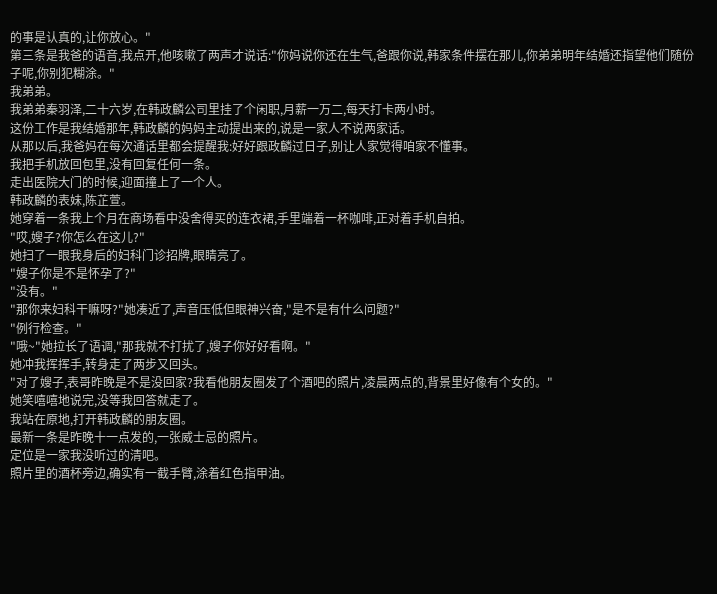的事是认真的,让你放心。"
第三条是我爸的语音,我点开,他咳嗽了两声才说话:"你妈说你还在生气,爸跟你说,韩家条件摆在那儿,你弟弟明年结婚还指望他们随份子呢,你别犯糊涂。"
我弟弟。
我弟弟秦羽泽,二十六岁,在韩政麟公司里挂了个闲职,月薪一万二,每天打卡两小时。
这份工作是我结婚那年,韩政麟的妈妈主动提出来的,说是一家人不说两家话。
从那以后,我爸妈在每次通话里都会提醒我:好好跟政麟过日子,别让人家觉得咱家不懂事。
我把手机放回包里,没有回复任何一条。
走出医院大门的时候,迎面撞上了一个人。
韩政麟的表妹,陈芷萱。
她穿着一条我上个月在商场看中没舍得买的连衣裙,手里端着一杯咖啡,正对着手机自拍。
"哎,嫂子?你怎么在这儿?"
她扫了一眼我身后的妇科门诊招牌,眼睛亮了。
"嫂子你是不是怀孕了?"
"没有。"
"那你来妇科干嘛呀?"她凑近了,声音压低但眼神兴奋,"是不是有什么问题?"
"例行检查。"
"哦~"她拉长了语调,"那我就不打扰了,嫂子你好好看啊。"
她冲我挥挥手,转身走了两步又回头。
"对了嫂子,表哥昨晚是不是没回家?我看他朋友圈发了个酒吧的照片,凌晨两点的,背景里好像有个女的。"
她笑嘻嘻地说完,没等我回答就走了。
我站在原地,打开韩政麟的朋友圈。
最新一条是昨晚十一点发的,一张威士忌的照片。
定位是一家我没听过的清吧。
照片里的酒杯旁边,确实有一截手臂,涂着红色指甲油。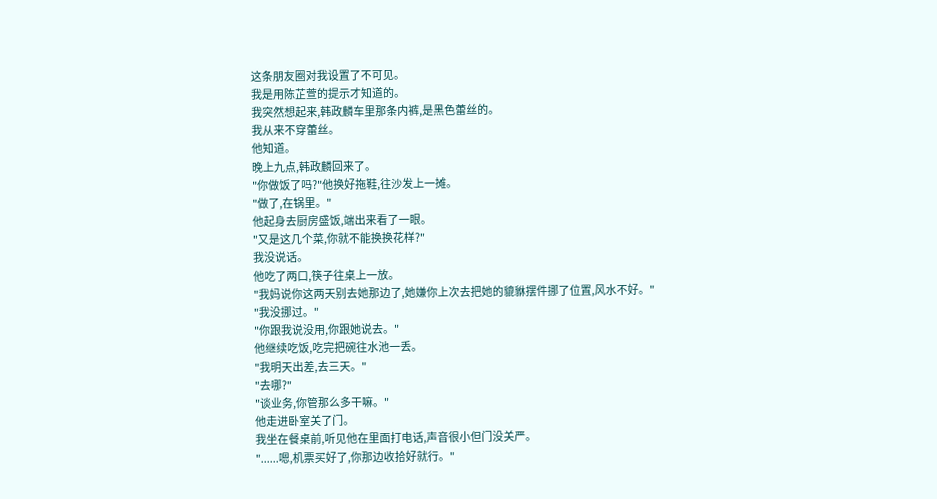这条朋友圈对我设置了不可见。
我是用陈芷萱的提示才知道的。
我突然想起来,韩政麟车里那条内裤,是黑色蕾丝的。
我从来不穿蕾丝。
他知道。
晚上九点,韩政麟回来了。
"你做饭了吗?"他换好拖鞋,往沙发上一摊。
"做了,在锅里。"
他起身去厨房盛饭,端出来看了一眼。
"又是这几个菜,你就不能换换花样?"
我没说话。
他吃了两口,筷子往桌上一放。
"我妈说你这两天别去她那边了,她嫌你上次去把她的貔貅摆件挪了位置,风水不好。"
"我没挪过。"
"你跟我说没用,你跟她说去。"
他继续吃饭,吃完把碗往水池一丢。
"我明天出差,去三天。"
"去哪?"
"谈业务,你管那么多干嘛。"
他走进卧室关了门。
我坐在餐桌前,听见他在里面打电话,声音很小但门没关严。
"......嗯,机票买好了,你那边收拾好就行。"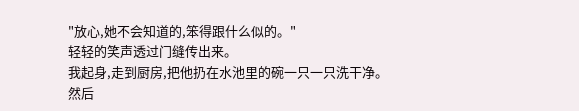"放心,她不会知道的,笨得跟什么似的。"
轻轻的笑声透过门缝传出来。
我起身,走到厨房,把他扔在水池里的碗一只一只洗干净。
然后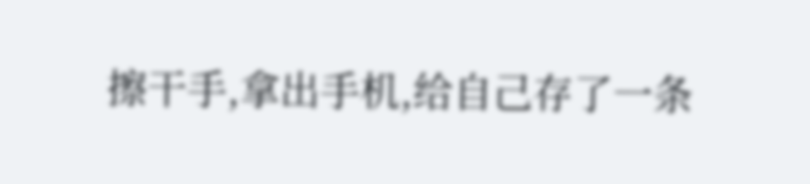擦干手,拿出手机,给自己存了一条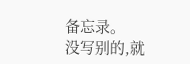备忘录。
没写别的,就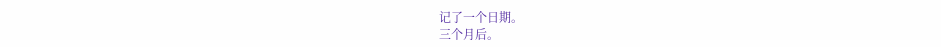记了一个日期。
三个月后。